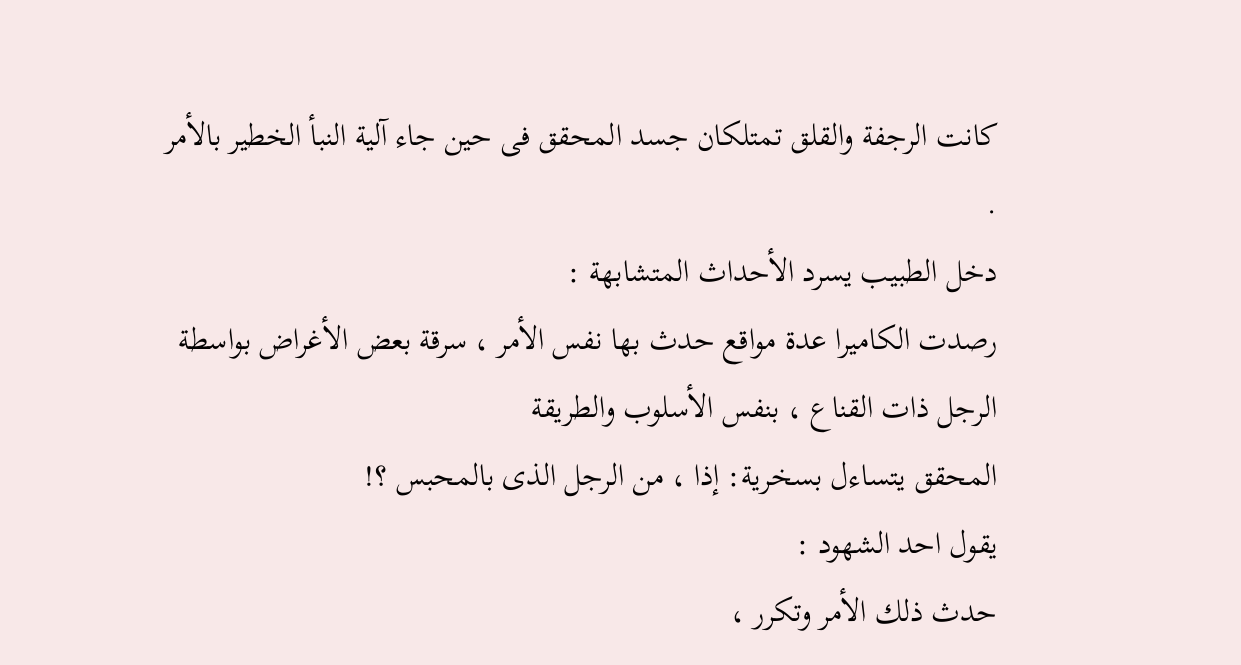كانت الرجفة والقلق تمتلكان جسد المحقق فى حين جاء آلية النبأ الخطير بالأمر .
دخل الطبيب يسرد الأحداث المتشابهة :
رصدت الكاميرا عدة مواقع حدث بها نفس الأمر ، سرقة بعض الأغراض بواسطة الرجل ذات القناع ، بنفس الأسلوب والطريقة
المحقق يتساءل بسخرية: إذا ، من الرجل الذى بالمحبس ؟!
يقول احد الشهود :
حدث ذلك الأمر وتكرر ،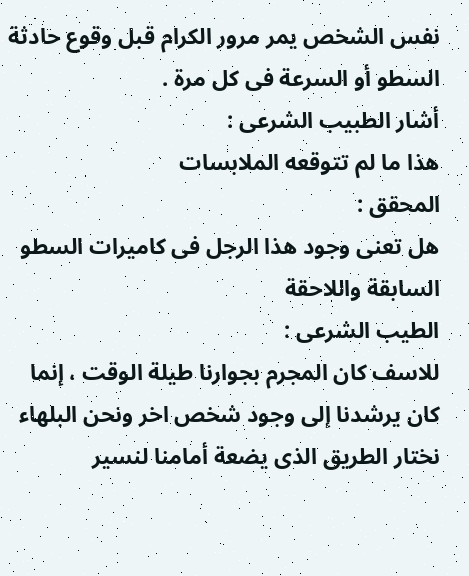نفس الشخص يمر مرور الكرام قبل وقوع حادثة السطو أو السرعة فى كل مرة .
أشار الطبيب الشرعى :
هذا ما لم تتوقعه الملابسات
المحقق :
هل تعنى وجود هذا الرجل فى كاميرات السطو السابقة واللاحقة
الطيب الشرعى :
للاسف كان المجرم بجوارنا طيلة الوقت ، إنما كان يرشدنا إلى وجود شخص اخر ونحن البلهاء نختار الطريق الذى يضعة أمامنا لنسير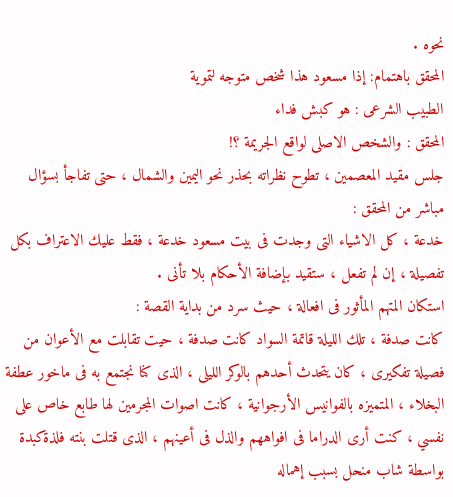نحوه .
المحقق باهتمام: إذا مسعود هذا شخص متوجه لتموية
الطبيب الشرعى : هو كبش فداء
المحقق : والشخص الاصلى لواقع الجريمة ؟!
جلس مقيد المعصمين ، تطوح نظراته بحذر نحو اليمين والشمال ، حتى تفاجأ بسؤال مباشر من المحقق :
خدعة ، كل الاشياء التى وجدت فى بيت مسعود خدعة ، فقط عليك الاعتراف بكل تفصيلة ، إن لم تفعل ، ستقيد بإضافة الأحكام بلا تأنى .
استكان المتهم المأثور فى افعالة ، حيث سرد من بداية القصة :
كانت صدفة ، تلك الليلة قاتمة السواد كانت صدفة ، حيت تقابلت مع الأعوان من فصيلة تفكيرى ، كان يتحدث أحدهم بالوكر الليلى ، الذى كنا نجتمع به فى ماخور عطفة البخلاء ، المتميزه بالفوانيس الأرجوانية ، كانت اصوات المجرمين لها طابع خاص على نفسي ، كنت أرى الدراما فى افواههم والذل فى أعينهم ، الذى قتلت بنته فلذةكبدة بواسطة شاب منحل بسبب إهماله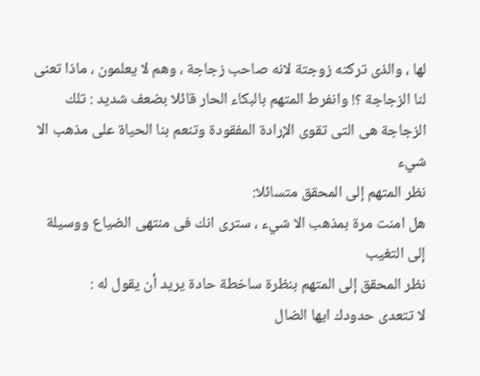لها ، والذى تركته زوجتة لانه صاحب زجاجة ، وهم لا يعلمون ، ماذا تعنى لنا الزجاجة ؟! وانفرط المتهم بالبكاء الحار قائلا بضعف شديد : تلك الزجاجة هى التى تقوى الإرادة المفقودة وتنعم بنا الحياة على مذهب الا شيء
نظر المتهم إلى المحقق متسائلا:
هل امنت مرة بمذهب الا شيء ، سترى انك فى منتهى الضياع ووسيلة إلى التغيب
نظر المحقق إلى المتهم بنظرة ساخطة حادة يريد أن يقول له :
لا تتعدى حدودك ايها الضال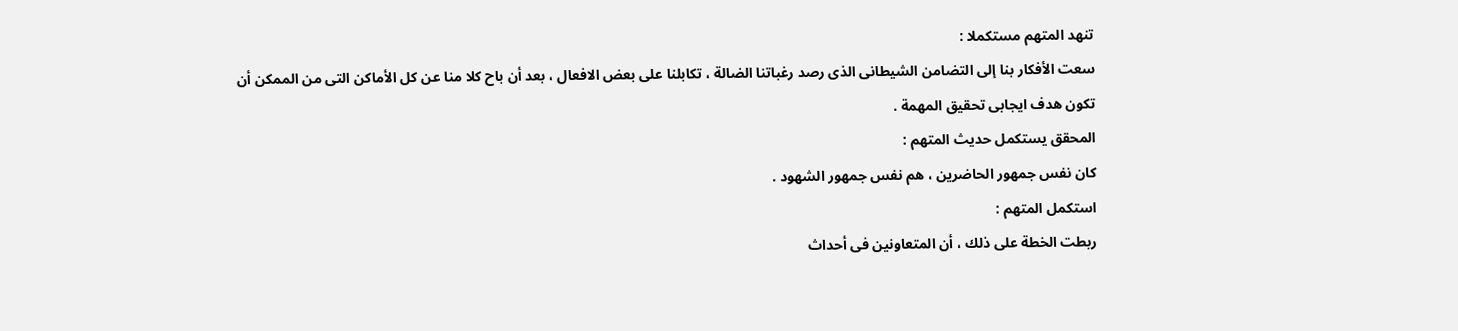تنهد المتهم مستكملا :
سعت الأفكار بنا إلى التضامن الشيطانى الذى رصد رغباتنا الضالة ، تكابلنا على بعض الافعال ، بعد أن باح كلا منا عن كل الأماكن التى من الممكن أن تكون هدف ايجابى تحقيق المهمة .
المحقق يستكمل حديث المتهم :
كان نفس جمهور الحاضرين ، هم نفس جمهور الشهود .
استكمل المتهم :
ربطت الخطة على ذلك ، أن المتعاونين فى أحداث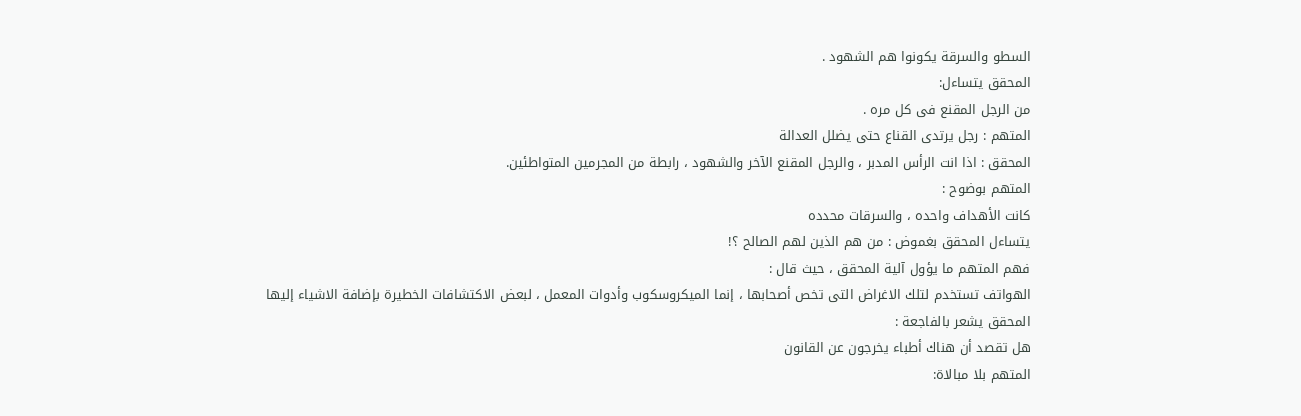السطو والسرقة يكونوا هم الشهود .
المحقق يتساءل:
من الرجل المقنع فى كل مره .
المتهم : رجل يرتدى القناع حتى يضلل العدالة
المحقق : اذا انت الرأس المدبر ، والرجل المقنع الآخر والشهود ، رابطة من المجرمين المتواطئين.
المتهم بوضوح :
كانت الأهداف واحده ، والسرقات محدده
يتساءل المحقق بغموض : من هم الذين لهم الصالح ؟!
فهم المتهم ما يؤول آلية المحقق ، حيث قال :
الهواتف تستخدم لتلك الاغراض التى تخص أصحابها ، إنما الميكروسكوب وأدوات المعمل ، لبعض الاكتشافات الخطيرة بإضافة الاشياء إليها
المحقق يشعر بالفاجعة :
هل تقصد أن هناك أطباء يخرجون عن القانون
المتهم بلا مبالاة: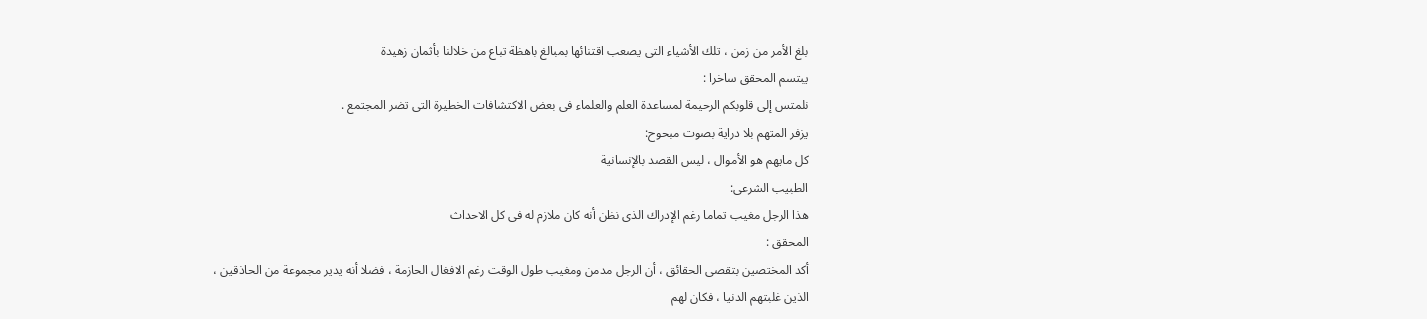بلغ الأمر من زمن ، تلك الأشياء التى يصعب اقتنائها بمبالغ باهظة تباع من خلالنا بأثمان زهيدة
يبتسم المحقق ساخرا :
نلمتس إلى قلوبكم الرحيمة لمساعدة العلم والعلماء فى بعض الاكتشافات الخطيرة التى تضر المجتمع .
يزفر المتهم بلا دراية بصوت مبحوح:
كل مايهم هو الأموال ، ليس القصد بالإنسانية
الطبيب الشرعى:
هذا الرجل مغيب تماما رغم الإدراك الذى نظن أنه كان ملازم له فى كل الاحداث
المحقق :
أكد المختصين بتقصى الحقائق ، أن الرجل مدمن ومغيب طول الوقت رغم الافغال الحازمة ، فضلا أنه يدير مجموعة من الحاذقين ، الذين غلبتهم الدنيا ، فكان لهم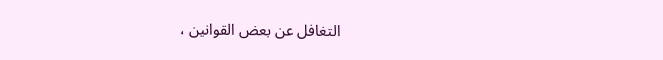التغافل عن بعض القوانين ،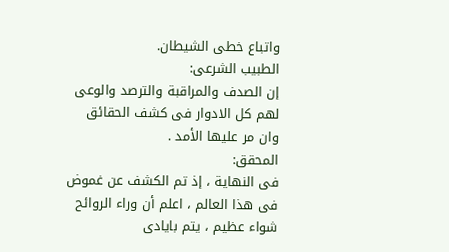واتباع خطى الشيطان.
الطبيب الشرعى:
إن الصدف والمراقبة والترصد والوعى لهم كل الادوار فى كشف الحقائق وان مر عليها الأمد .
المحقق:
فى النهاية ، إذ تم الكشف عن غموض فى هذا العالم ، اعلم أن وراء الروائح شواء عظيم ، يتم بايادى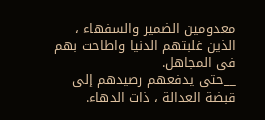معدومين الضمير والسفهاء ، الذين غلبتهم الدنيا واطاحت بهم فى المجاهل.
__حتى يدفعهم رصيدهم إلى قبضة العدالة ، ذات الدهاء.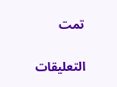تمت

التعليقات